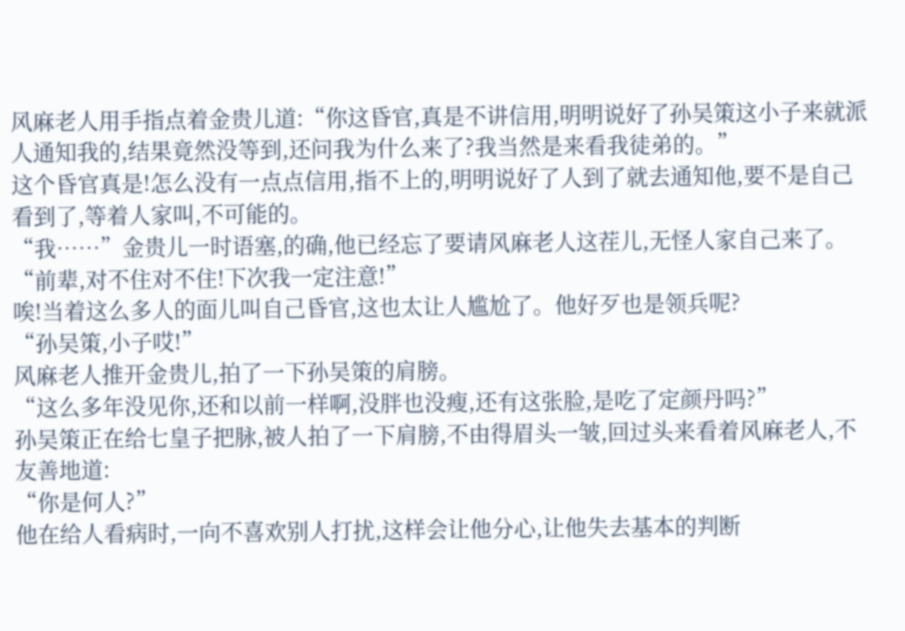风麻老人用手指点着金贵儿道:“你这昏官,真是不讲信用,明明说好了孙吴策这小子来就派人通知我的,结果竟然没等到,还问我为什么来了?我当然是来看我徒弟的。”
这个昏官真是!怎么没有一点点信用,指不上的,明明说好了人到了就去通知他,要不是自己看到了,等着人家叫,不可能的。
“我……”金贵儿一时语塞,的确,他已经忘了要请风麻老人这茬儿,无怪人家自己来了。
“前辈,对不住对不住!下次我一定注意!”
唉!当着这么多人的面儿叫自己昏官,这也太让人尴尬了。他好歹也是领兵呢?
“孙吴策,小子哎!”
风麻老人推开金贵儿,拍了一下孙吴策的肩膀。
“这么多年没见你,还和以前一样啊,没胖也没瘦,还有这张脸,是吃了定颜丹吗?”
孙吴策正在给七皇子把脉,被人拍了一下肩膀,不由得眉头一皱,回过头来看着风麻老人,不友善地道:
“你是何人?”
他在给人看病时,一向不喜欢别人打扰,这样会让他分心,让他失去基本的判断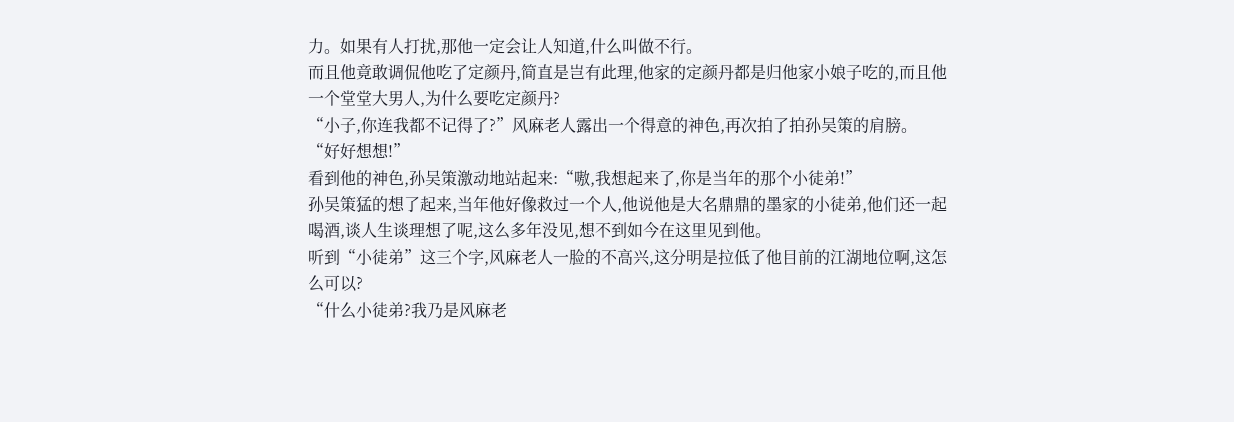力。如果有人打扰,那他一定会让人知道,什么叫做不行。
而且他竟敢调侃他吃了定颜丹,简直是岂有此理,他家的定颜丹都是归他家小娘子吃的,而且他一个堂堂大男人,为什么要吃定颜丹?
“小子,你连我都不记得了?”风麻老人露出一个得意的神色,再次拍了拍孙吴策的肩膀。
“好好想想!”
看到他的神色,孙吴策激动地站起来:“嗷,我想起来了,你是当年的那个小徒弟!”
孙吴策猛的想了起来,当年他好像救过一个人,他说他是大名鼎鼎的墨家的小徒弟,他们还一起喝酒,谈人生谈理想了呢,这么多年没见,想不到如今在这里见到他。
听到“小徒弟”这三个字,风麻老人一脸的不高兴,这分明是拉低了他目前的江湖地位啊,这怎么可以?
“什么小徒弟?我乃是风麻老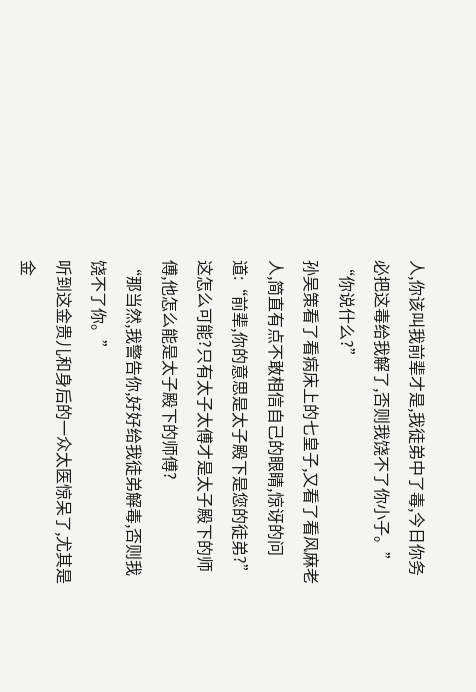人,你该叫我前辈才是,我徒弟中了毒,今日你务必把这毒给我解了,否则我饶不了你小子。”
“你说什么?”
孙吴策看了看病床上的七皇子,又看了看风麻老人,简直有点不敢相信自己的眼睛,惊讶的问道:“前辈,你的意思是太子殿下是您的徒弟?”
这怎么可能?只有太子太傅才是太子殿下的师傅,他怎么能是太子殿下的师傅?
“那当然,我警告你,好好给我徒弟解毒,否则我饶不了你。”
听到这金贵儿和身后的一众太医惊呆了,尤其是金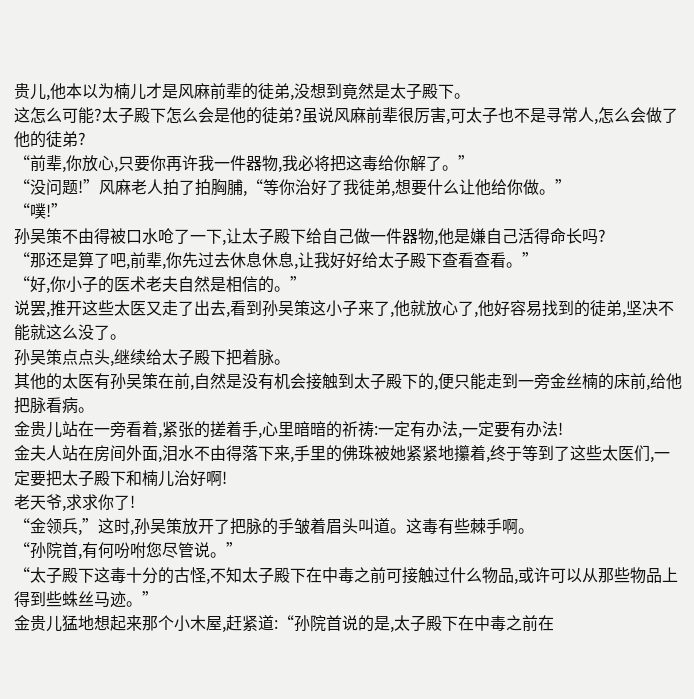贵儿,他本以为楠儿才是风麻前辈的徒弟,没想到竟然是太子殿下。
这怎么可能?太子殿下怎么会是他的徒弟?虽说风麻前辈很厉害,可太子也不是寻常人,怎么会做了他的徒弟?
“前辈,你放心,只要你再许我一件器物,我必将把这毒给你解了。”
“没问题!”风麻老人拍了拍胸脯,“等你治好了我徒弟,想要什么让他给你做。”
“噗!”
孙吴策不由得被口水呛了一下,让太子殿下给自己做一件器物,他是嫌自己活得命长吗?
“那还是算了吧,前辈,你先过去休息休息,让我好好给太子殿下查看查看。”
“好,你小子的医术老夫自然是相信的。”
说罢,推开这些太医又走了出去,看到孙吴策这小子来了,他就放心了,他好容易找到的徒弟,坚决不能就这么没了。
孙吴策点点头,继续给太子殿下把着脉。
其他的太医有孙吴策在前,自然是没有机会接触到太子殿下的,便只能走到一旁金丝楠的床前,给他把脉看病。
金贵儿站在一旁看着,紧张的搓着手,心里暗暗的祈祷:一定有办法,一定要有办法!
金夫人站在房间外面,泪水不由得落下来,手里的佛珠被她紧紧地攥着,终于等到了这些太医们,一定要把太子殿下和楠儿治好啊!
老天爷,求求你了!
“金领兵,”这时,孙吴策放开了把脉的手皱着眉头叫道。这毒有些棘手啊。
“孙院首,有何吩咐您尽管说。”
“太子殿下这毒十分的古怪,不知太子殿下在中毒之前可接触过什么物品,或许可以从那些物品上得到些蛛丝马迹。”
金贵儿猛地想起来那个小木屋,赶紧道:“孙院首说的是,太子殿下在中毒之前在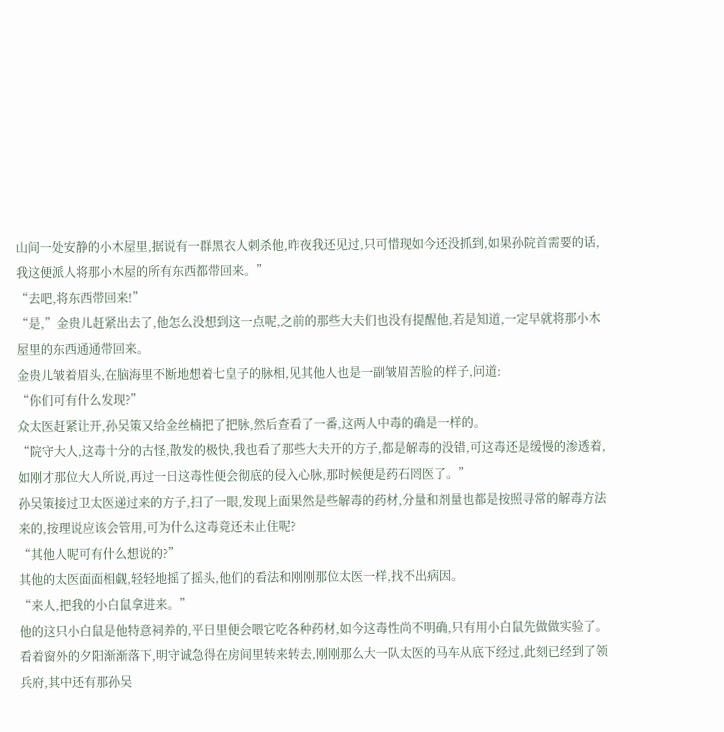山间一处安静的小木屋里,据说有一群黑衣人刺杀他,昨夜我还见过,只可惜现如今还没抓到,如果孙院首需要的话,我这便派人将那小木屋的所有东西都带回来。”
“去吧,将东西带回来!”
“是,”金贵儿赶紧出去了,他怎么没想到这一点呢,之前的那些大夫们也没有提醒他,若是知道,一定早就将那小木屋里的东西通通带回来。
金贵儿皱着眉头,在脑海里不断地想着七皇子的脉相,见其他人也是一副皱眉苦脸的样子,问道:
“你们可有什么发现?”
众太医赶紧让开,孙吴策又给金丝楠把了把脉,然后查看了一番,这两人中毒的确是一样的。
“院守大人,这毒十分的古怪,散发的极快,我也看了那些大夫开的方子,都是解毒的没错,可这毒还是缓慢的渗透着,如刚才那位大人所说,再过一日这毒性便会彻底的侵入心脉,那时候便是药石罔医了。”
孙吴策接过卫太医递过来的方子,扫了一眼,发现上面果然是些解毒的药材,分量和剂量也都是按照寻常的解毒方法来的,按理说应该会管用,可为什么这毒竟还未止住呢?
“其他人呢可有什么想说的?”
其他的太医面面相觑,轻轻地摇了摇头,他们的看法和刚刚那位太医一样,找不出病因。
“来人,把我的小白鼠拿进来。”
他的这只小白鼠是他特意祠养的,平日里便会喂它吃各种药材,如今这毒性尚不明确,只有用小白鼠先做做实验了。
看着窗外的夕阳渐渐落下,明守诚急得在房间里转来转去,刚刚那么大一队太医的马车从底下经过,此刻已经到了领兵府,其中还有那孙吴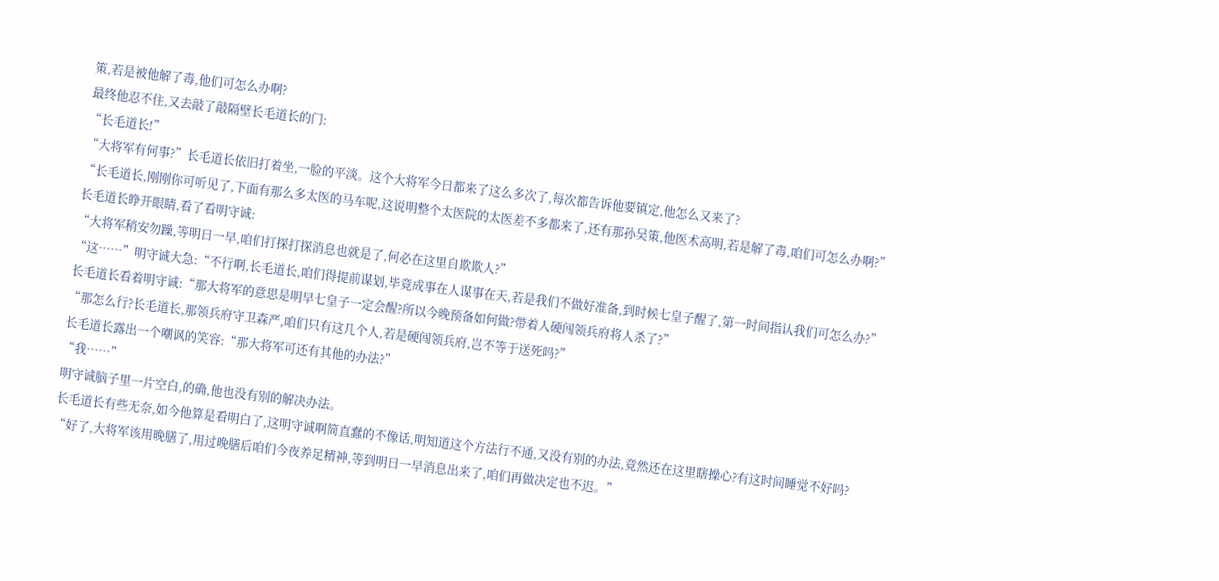策,若是被他解了毒,他们可怎么办啊?
最终他忍不住,又去敲了敲隔壁长毛道长的门:
“长毛道长!”
“大将军有何事?”长毛道长依旧打着坐,一脸的平淡。这个大将军今日都来了这么多次了,每次都告诉他要镇定,他怎么又来了?
“长毛道长,刚刚你可听见了,下面有那么多太医的马车呢,这说明整个太医院的太医差不多都来了,还有那孙吴策,他医术高明,若是解了毒,咱们可怎么办啊?”
长毛道长睁开眼睛,看了看明守诚:
“大将军稍安勿躁,等明日一早,咱们打探打探消息也就是了,何必在这里自欺欺人?”
“这……”明守诚大急:“不行啊,长毛道长,咱们得提前谋划,毕竟成事在人谋事在天,若是我们不做好准备,到时候七皇子醒了,第一时间指认我们可怎么办?”
长毛道长看着明守诚:“那大将军的意思是明早七皇子一定会醒?所以今晚预备如何做?带着人硬闯领兵府将人杀了?”
“那怎么行?长毛道长,那领兵府守卫森严,咱们只有这几个人,若是硬闯领兵府,岂不等于送死吗?”
长毛道长露出一个嘲讽的笑容:“那大将军可还有其他的办法?”
“我……”
明守诚脑子里一片空白,的确,他也没有别的解决办法。
长毛道长有些无奈,如今他算是看明白了,这明守诚啊简直蠢的不像话,明知道这个方法行不通,又没有别的办法,竟然还在这里瞎操心?有这时间睡觉不好吗?
“好了,大将军该用晚膳了,用过晚膳后咱们今夜养足精神,等到明日一早消息出来了,咱们再做决定也不迟。”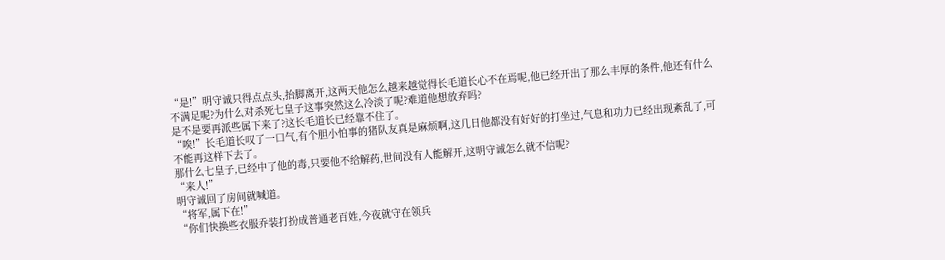“是!”明守诚只得点点头,抬脚离开,这两天他怎么越来越觉得长毛道长心不在焉呢,他已经开出了那么丰厚的条件,他还有什么不满足呢?为什么对杀死七皇子这事突然这么冷淡了呢?难道他想放弃吗?
是不是要再派些属下来了?这长毛道长已经靠不住了。
“唉!”长毛道长叹了一口气,有个胆小怕事的猪队友真是麻烦啊,这几日他都没有好好的打坐过,气息和功力已经出现紊乱了,可不能再这样下去了。
那什么七皇子,已经中了他的毒,只要他不给解药,世间没有人能解开,这明守诚怎么就不信呢?
“来人!”
明守诚回了房间就喊道。
“将军,属下在!”
“你们快换些衣服乔装打扮成普通老百姓,今夜就守在领兵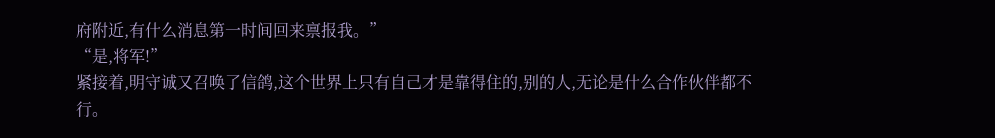府附近,有什么消息第一时间回来禀报我。”
“是,将军!”
紧接着,明守诚又召唤了信鸽,这个世界上只有自己才是靠得住的,别的人,无论是什么合作伙伴都不行。